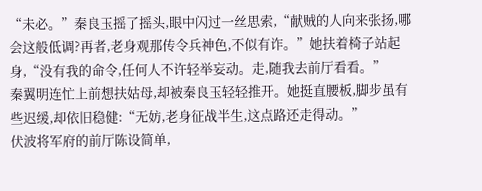“未必。”秦良玉摇了摇头,眼中闪过一丝思索,“献贼的人向来张扬,哪会这般低调?再者,老身观那传令兵神色,不似有诈。”她扶着椅子站起身,“没有我的命令,任何人不许轻举妄动。走,随我去前厅看看。”
秦翼明连忙上前想扶姑母,却被秦良玉轻轻推开。她挺直腰板,脚步虽有些迟缓,却依旧稳健:“无妨,老身征战半生,这点路还走得动。”
伏波将军府的前厅陈设简单,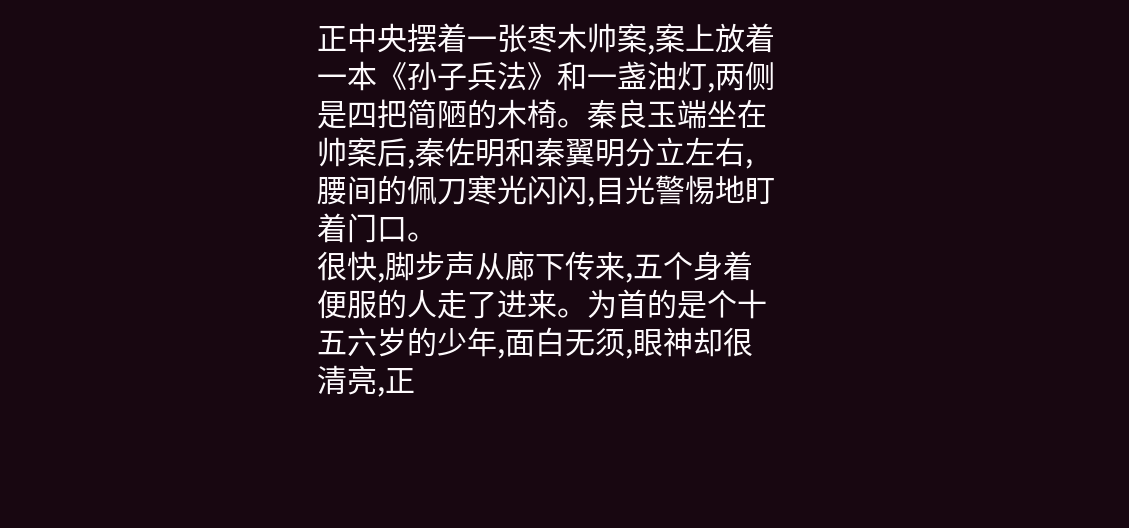正中央摆着一张枣木帅案,案上放着一本《孙子兵法》和一盏油灯,两侧是四把简陋的木椅。秦良玉端坐在帅案后,秦佐明和秦翼明分立左右,腰间的佩刀寒光闪闪,目光警惕地盯着门口。
很快,脚步声从廊下传来,五个身着便服的人走了进来。为首的是个十五六岁的少年,面白无须,眼神却很清亮,正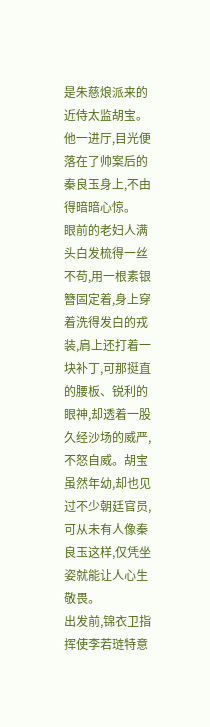是朱慈烺派来的近侍太监胡宝。他一进厅,目光便落在了帅案后的秦良玉身上,不由得暗暗心惊。
眼前的老妇人满头白发梳得一丝不苟,用一根素银簪固定着,身上穿着洗得发白的戎装,肩上还打着一块补丁,可那挺直的腰板、锐利的眼神,却透着一股久经沙场的威严,不怒自威。胡宝虽然年幼,却也见过不少朝廷官员,可从未有人像秦良玉这样,仅凭坐姿就能让人心生敬畏。
出发前,锦衣卫指挥使李若琏特意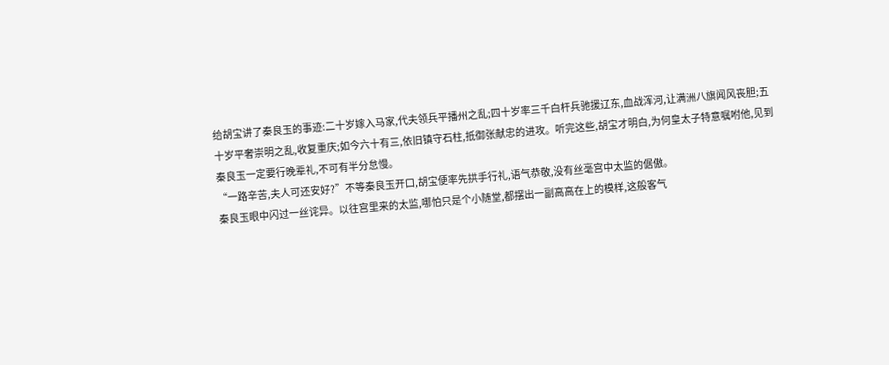给胡宝讲了秦良玉的事迹:二十岁嫁入马家,代夫领兵平播州之乱;四十岁率三千白杆兵驰援辽东,血战浑河,让满洲八旗闻风丧胆;五十岁平奢崇明之乱,收复重庆;如今六十有三,依旧镇守石柱,抵御张献忠的进攻。听完这些,胡宝才明白,为何皇太子特意嘱咐他,见到秦良玉一定要行晚辈礼,不可有半分怠慢。
“一路辛苦,夫人可还安好?”不等秦良玉开口,胡宝便率先拱手行礼,语气恭敬,没有丝毫宫中太监的倨傲。
秦良玉眼中闪过一丝诧异。以往宫里来的太监,哪怕只是个小随堂,都摆出一副高高在上的模样,这般客气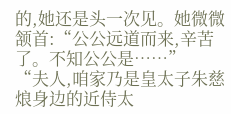的,她还是头一次见。她微微颔首:“公公远道而来,辛苦了。不知公公是……”
“夫人,咱家乃是皇太子朱慈烺身边的近侍太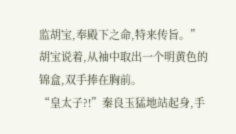监胡宝,奉殿下之命,特来传旨。”胡宝说着,从袖中取出一个明黄色的锦盒,双手捧在胸前。
“皇太子?!”秦良玉猛地站起身,手